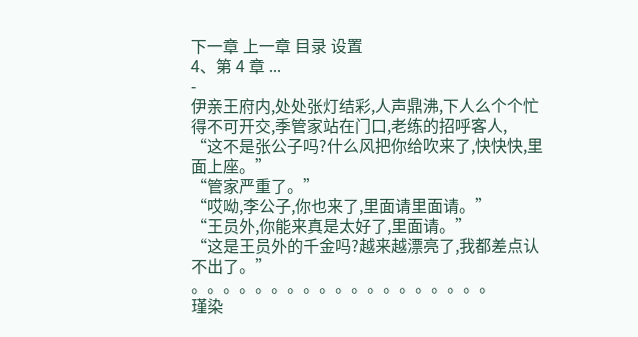下一章 上一章 目录 设置
4、第 4 章 ...
-
伊亲王府内,处处张灯结彩,人声鼎沸,下人么个个忙得不可开交,季管家站在门口,老练的招呼客人,
“这不是张公子吗?什么风把你给吹来了,快快快,里面上座。”
“管家严重了。”
“哎呦,李公子,你也来了,里面请里面请。”
“王员外,你能来真是太好了,里面请。”
“这是王员外的千金吗?越来越漂亮了,我都差点认不出了。”
。。。。。。。。。。。。。。。。。。。
瑾染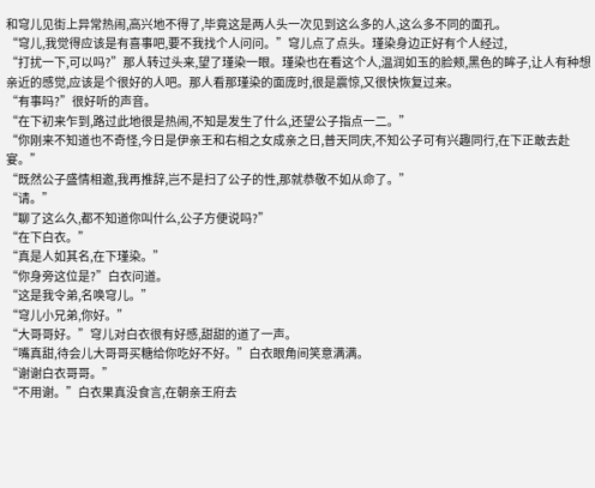和穹儿见街上异常热闹,高兴地不得了,毕竟这是两人头一次见到这么多的人,这么多不同的面孔。
“穹儿,我觉得应该是有喜事吧,要不我找个人问问。”穹儿点了点头。瑾染身边正好有个人经过,
“打扰一下,可以吗?”那人转过头来,望了瑾染一眼。瑾染也在看这个人,温润如玉的脸颊,黑色的眸子,让人有种想亲近的感觉,应该是个很好的人吧。那人看那瑾染的面庞时,很是震惊,又很快恢复过来。
“有事吗?”很好听的声音。
“在下初来乍到,路过此地很是热闹,不知是发生了什么,还望公子指点一二。”
“你刚来不知道也不奇怪,今日是伊亲王和右相之女成亲之日,普天同庆,不知公子可有兴趣同行,在下正敢去赴宴。”
“既然公子盛情相邀,我再推辞,岂不是扫了公子的性,那就恭敬不如从命了。”
“请。”
“聊了这么久,都不知道你叫什么,公子方便说吗?”
“在下白衣。”
“真是人如其名,在下瑾染。”
“你身旁这位是?”白衣问道。
“这是我令弟,名唤穹儿。”
“穹儿小兄弟,你好。”
“大哥哥好。”穹儿对白衣很有好感,甜甜的道了一声。
“嘴真甜,待会儿大哥哥买糖给你吃好不好。”白衣眼角间笑意满满。
“谢谢白衣哥哥。”
“不用谢。”白衣果真没食言,在朝亲王府去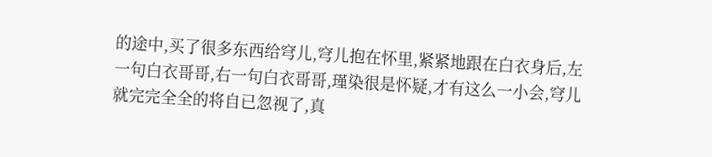的途中,买了很多东西给穹儿,穹儿抱在怀里,紧紧地跟在白衣身后,左一句白衣哥哥,右一句白衣哥哥,瑾染很是怀疑,才有这么一小会,穹儿就完完全全的将自已忽视了,真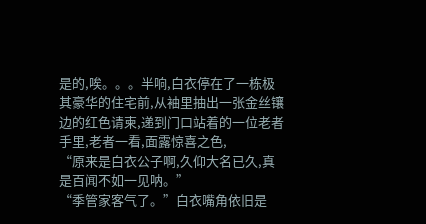是的,唉。。。半响,白衣停在了一栋极其豪华的住宅前,从袖里抽出一张金丝镶边的红色请柬,递到门口站着的一位老者手里,老者一看,面露惊喜之色,
“原来是白衣公子啊,久仰大名已久,真是百闻不如一见呐。”
“季管家客气了。”白衣嘴角依旧是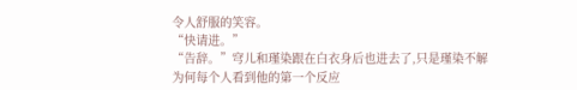令人舒服的笑容。
“快请进。”
“告辞。”穹儿和瑾染跟在白衣身后也进去了,只是瑾染不解为何每个人看到他的第一个反应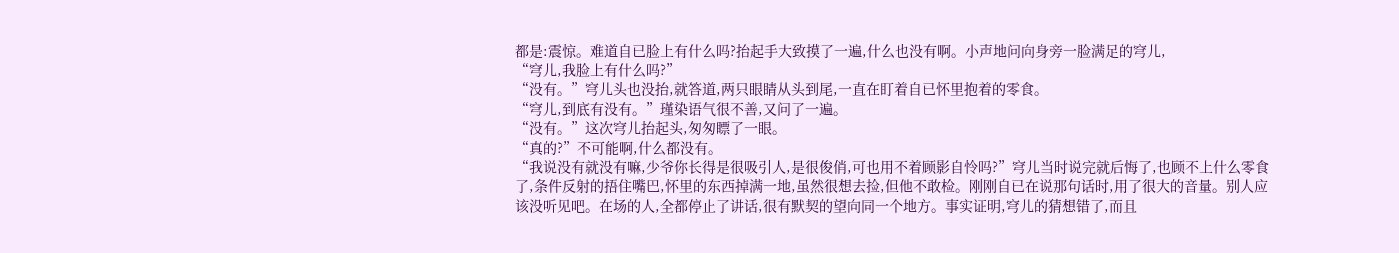都是:震惊。难道自已脸上有什么吗?抬起手大致摸了一遍,什么也没有啊。小声地问向身旁一脸满足的穹儿,
“穹儿,我脸上有什么吗?”
“没有。”穹儿头也没抬,就答道,两只眼睛从头到尾,一直在盯着自已怀里抱着的零食。
“穹儿,到底有没有。”瑾染语气很不善,又问了一遍。
“没有。”这次穹儿抬起头,匆匆瞟了一眼。
“真的?”不可能啊,什么都没有。
“我说没有就没有嘛,少爷你长得是很吸引人,是很俊俏,可也用不着顾影自怜吗?”穹儿当时说完就后悔了,也顾不上什么零食了,条件反射的捂住嘴巴,怀里的东西掉满一地,虽然很想去捡,但他不敢检。刚刚自已在说那句话时,用了很大的音量。别人应该没听见吧。在场的人,全都停止了讲话,很有默契的望向同一个地方。事实证明,穹儿的猜想错了,而且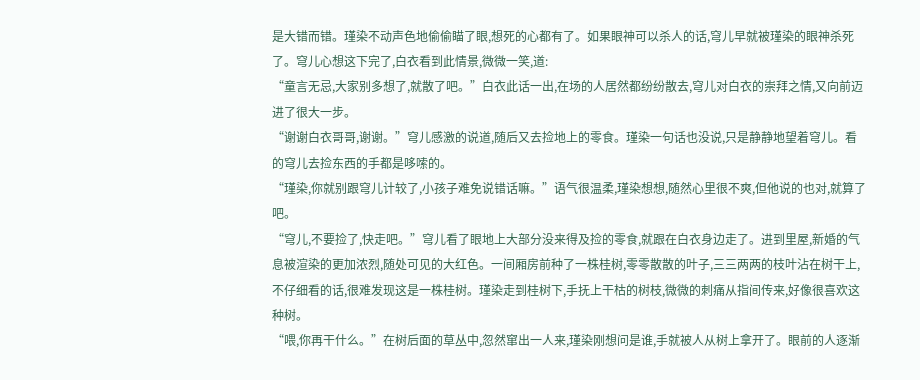是大错而错。瑾染不动声色地偷偷瞄了眼,想死的心都有了。如果眼神可以杀人的话,穹儿早就被瑾染的眼神杀死了。穹儿心想这下完了,白衣看到此情景,微微一笑,道:
“童言无忌,大家别多想了,就散了吧。”白衣此话一出,在场的人居然都纷纷散去,穹儿对白衣的崇拜之情,又向前迈进了很大一步。
“谢谢白衣哥哥,谢谢。”穹儿感激的说道,随后又去捡地上的零食。瑾染一句话也没说,只是静静地望着穹儿。看的穹儿去捡东西的手都是哆嗦的。
“瑾染,你就别跟穹儿计较了,小孩子难免说错话嘛。”语气很温柔,瑾染想想,随然心里很不爽,但他说的也对,就算了吧。
“穹儿,不要捡了,快走吧。”穹儿看了眼地上大部分没来得及捡的零食,就跟在白衣身边走了。进到里屋,新婚的气息被渲染的更加浓烈,随处可见的大红色。一间厢房前种了一株桂树,零零散散的叶子,三三两两的枝叶沾在树干上,不仔细看的话,很难发现这是一株桂树。瑾染走到桂树下,手抚上干枯的树枝,微微的刺痛从指间传来,好像很喜欢这种树。
“喂,你再干什么。”在树后面的草丛中,忽然窜出一人来,瑾染刚想问是谁,手就被人从树上拿开了。眼前的人逐渐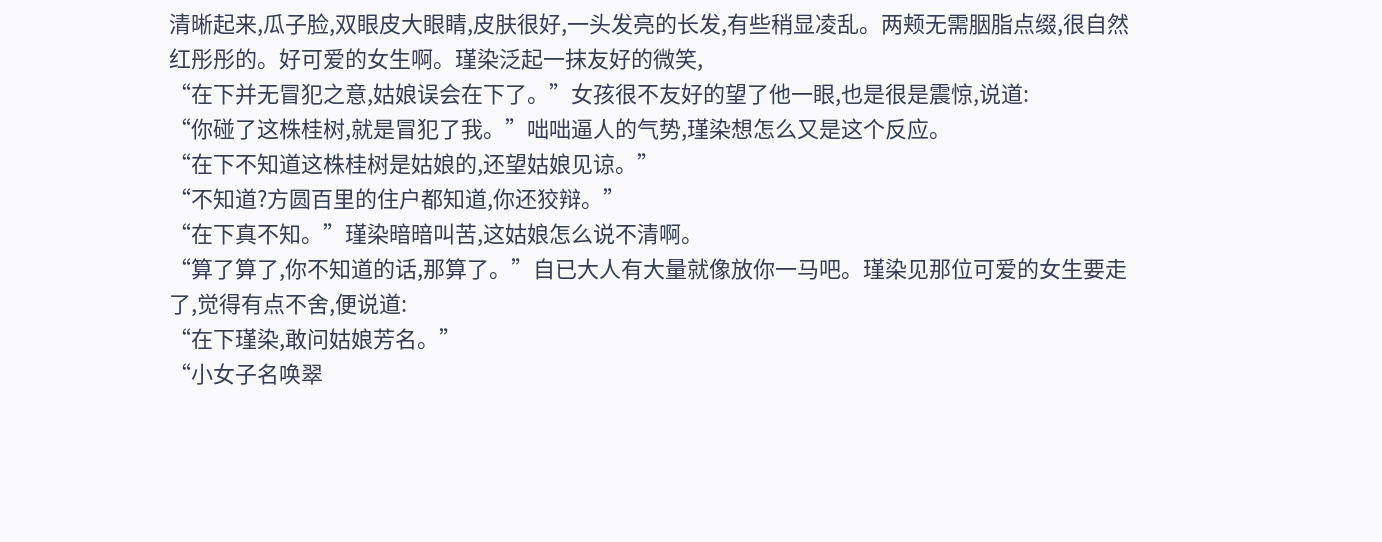清晰起来,瓜子脸,双眼皮大眼睛,皮肤很好,一头发亮的长发,有些稍显凌乱。两颊无需胭脂点缀,很自然红彤彤的。好可爱的女生啊。瑾染泛起一抹友好的微笑,
“在下并无冒犯之意,姑娘误会在下了。”女孩很不友好的望了他一眼,也是很是震惊,说道:
“你碰了这株桂树,就是冒犯了我。”咄咄逼人的气势,瑾染想怎么又是这个反应。
“在下不知道这株桂树是姑娘的,还望姑娘见谅。”
“不知道?方圆百里的住户都知道,你还狡辩。”
“在下真不知。”瑾染暗暗叫苦,这姑娘怎么说不清啊。
“算了算了,你不知道的话,那算了。”自已大人有大量就像放你一马吧。瑾染见那位可爱的女生要走了,觉得有点不舍,便说道:
“在下瑾染,敢问姑娘芳名。”
“小女子名唤翠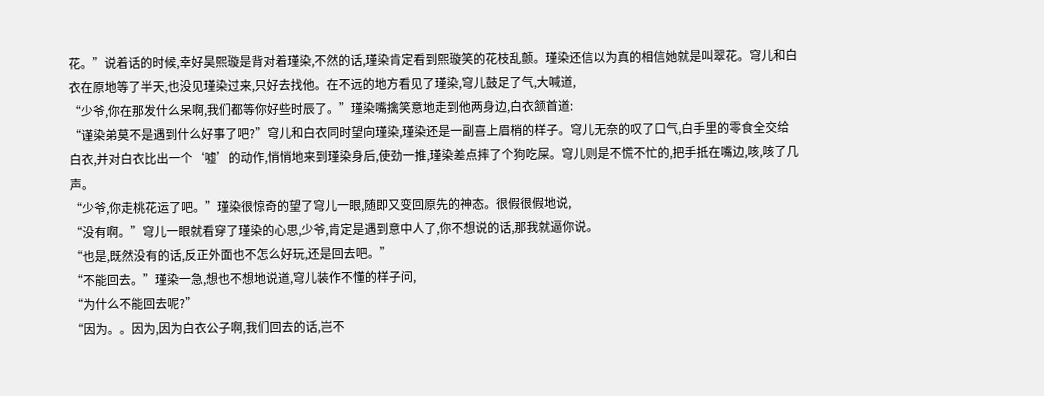花。”说着话的时候,幸好昊熙璇是背对着瑾染,不然的话,瑾染肯定看到熙璇笑的花枝乱颤。瑾染还信以为真的相信她就是叫翠花。穹儿和白衣在原地等了半天,也没见瑾染过来,只好去找他。在不远的地方看见了瑾染,穹儿鼓足了气,大喊道,
“少爷,你在那发什么呆啊,我们都等你好些时辰了。”瑾染嘴擒笑意地走到他两身边,白衣颔首道:
“谨染弟莫不是遇到什么好事了吧?”穹儿和白衣同时望向瑾染,瑾染还是一副喜上眉梢的样子。穹儿无奈的叹了口气,白手里的零食全交给白衣,并对白衣比出一个‘嘘’的动作,悄悄地来到瑾染身后,使劲一推,瑾染差点摔了个狗吃屎。穹儿则是不慌不忙的,把手抵在嘴边,咳,咳了几声。
“少爷,你走桃花运了吧。”瑾染很惊奇的望了穹儿一眼,随即又变回原先的神态。很假很假地说,
“没有啊。”穹儿一眼就看穿了瑾染的心思,少爷,肯定是遇到意中人了,你不想说的话,那我就逼你说。
“也是,既然没有的话,反正外面也不怎么好玩,还是回去吧。”
“不能回去。”瑾染一急,想也不想地说道,穹儿装作不懂的样子问,
“为什么不能回去呢?”
“因为。。因为,因为白衣公子啊,我们回去的话,岂不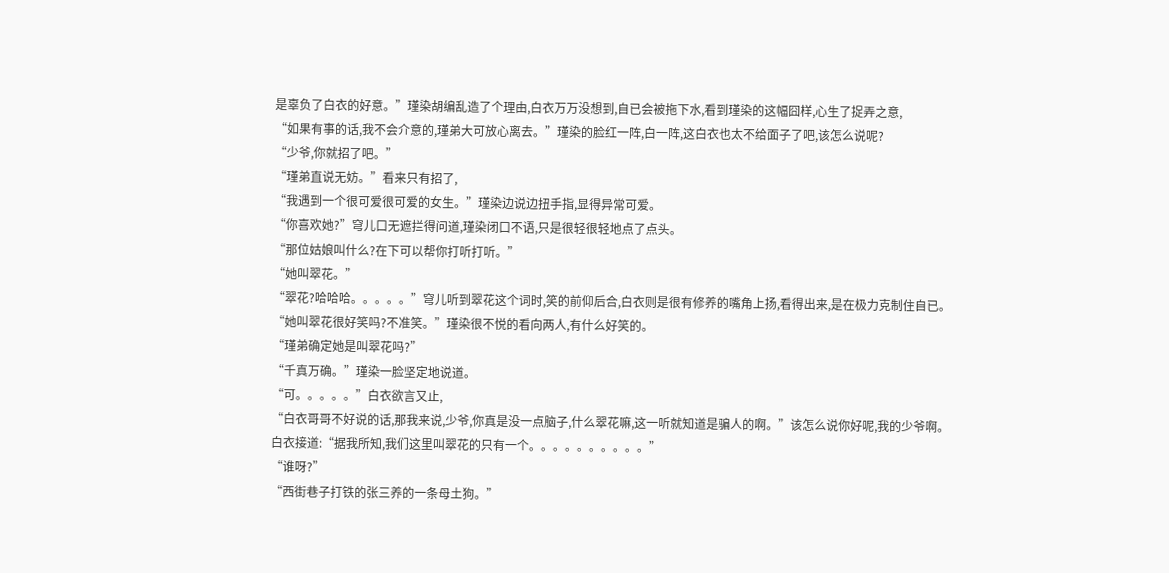是辜负了白衣的好意。”瑾染胡编乱造了个理由,白衣万万没想到,自已会被拖下水,看到瑾染的这幅囧样,心生了捉弄之意,
“如果有事的话,我不会介意的,瑾弟大可放心离去。”瑾染的脸红一阵,白一阵,这白衣也太不给面子了吧,该怎么说呢?
“少爷,你就招了吧。”
“瑾弟直说无妨。”看来只有招了,
“我遇到一个很可爱很可爱的女生。”瑾染边说边扭手指,显得异常可爱。
“你喜欢她?”穹儿口无遮拦得问道,瑾染闭口不语,只是很轻很轻地点了点头。
“那位姑娘叫什么?在下可以帮你打听打听。”
“她叫翠花。”
“翠花?哈哈哈。。。。。”穹儿听到翠花这个词时,笑的前仰后合,白衣则是很有修养的嘴角上扬,看得出来,是在极力克制住自已。
“她叫翠花很好笑吗?不准笑。”瑾染很不悦的看向两人,有什么好笑的。
“瑾弟确定她是叫翠花吗?”
“千真万确。”瑾染一脸坚定地说道。
“可。。。。。”白衣欲言又止,
“白衣哥哥不好说的话,那我来说,少爷,你真是没一点脑子,什么翠花嘛,这一听就知道是骗人的啊。”该怎么说你好呢,我的少爷啊。
白衣接道:“据我所知,我们这里叫翠花的只有一个。。。。。。。。。。”
“谁呀?”
“西街巷子打铁的张三养的一条母土狗。”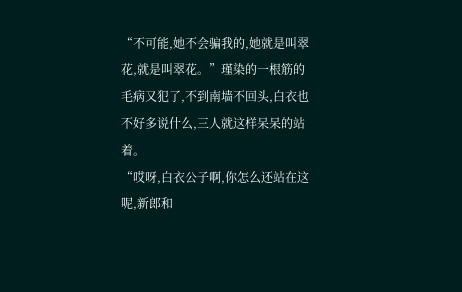“不可能,她不会骗我的,她就是叫翠花,就是叫翠花。”瑾染的一根筋的毛病又犯了,不到南墙不回头,白衣也不好多说什么,三人就这样呆呆的站着。
“哎呀,白衣公子啊,你怎么还站在这呢,新郎和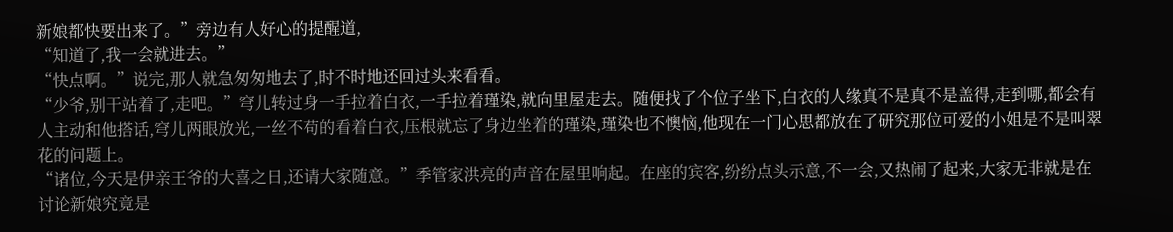新娘都快要出来了。”旁边有人好心的提醒道,
“知道了,我一会就进去。”
“快点啊。”说完,那人就急匆匆地去了,时不时地还回过头来看看。
“少爷,别干站着了,走吧。”穹儿转过身一手拉着白衣,一手拉着瑾染,就向里屋走去。随便找了个位子坐下,白衣的人缘真不是真不是盖得,走到哪,都会有人主动和他搭话,穹儿两眼放光,一丝不苟的看着白衣,压根就忘了身边坐着的瑾染,瑾染也不懊恼,他现在一门心思都放在了研究那位可爱的小姐是不是叫翠花的问题上。
“诸位,今天是伊亲王爷的大喜之日,还请大家随意。”季管家洪亮的声音在屋里响起。在座的宾客,纷纷点头示意,不一会,又热闹了起来,大家无非就是在讨论新娘究竟是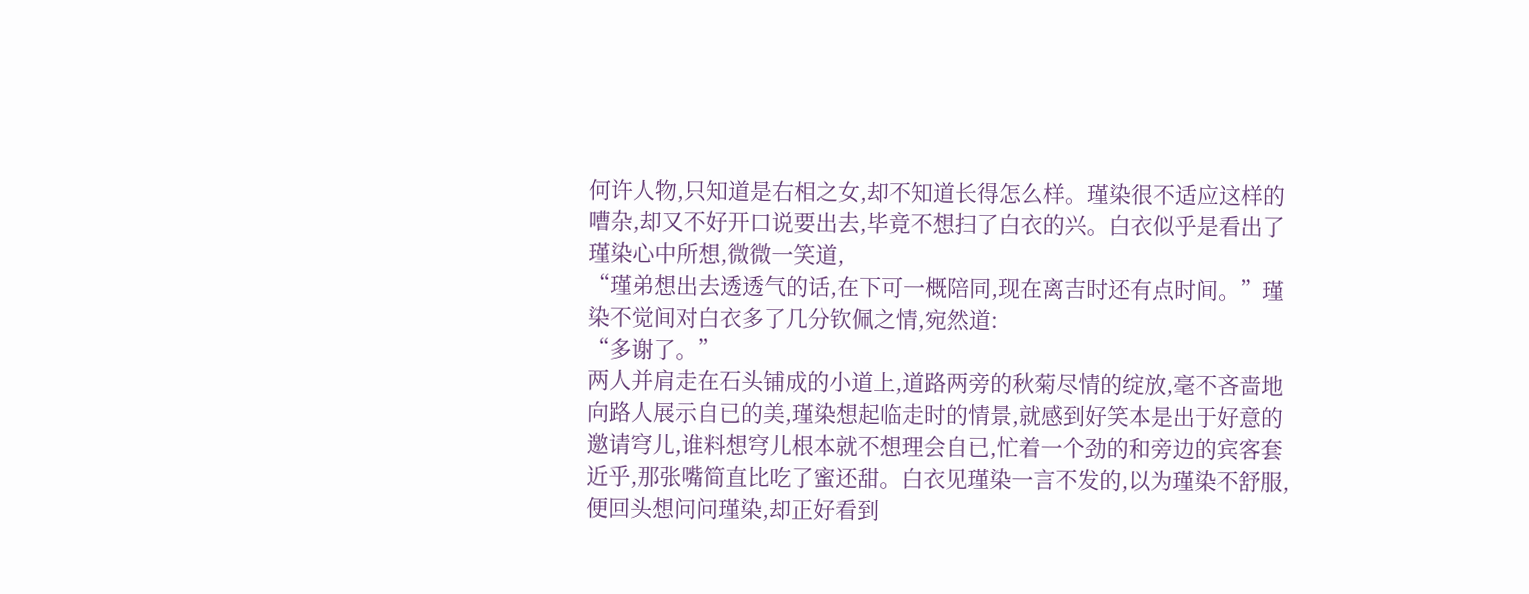何许人物,只知道是右相之女,却不知道长得怎么样。瑾染很不适应这样的嘈杂,却又不好开口说要出去,毕竟不想扫了白衣的兴。白衣似乎是看出了瑾染心中所想,微微一笑道,
“瑾弟想出去透透气的话,在下可一概陪同,现在离吉时还有点时间。”瑾染不觉间对白衣多了几分钦佩之情,宛然道:
“多谢了。”
两人并肩走在石头铺成的小道上,道路两旁的秋菊尽情的绽放,毫不吝啬地向路人展示自已的美,瑾染想起临走时的情景,就感到好笑本是出于好意的邀请穹儿,谁料想穹儿根本就不想理会自已,忙着一个劲的和旁边的宾客套近乎,那张嘴简直比吃了蜜还甜。白衣见瑾染一言不发的,以为瑾染不舒服,便回头想问问瑾染,却正好看到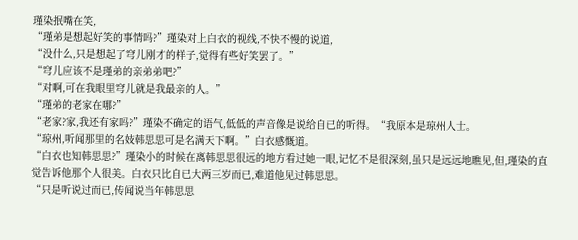瑾染抿嘴在笑,
“瑾弟是想起好笑的事情吗?”瑾染对上白衣的视线,不快不慢的说道,
“没什么,只是想起了穹儿刚才的样子,觉得有些好笑罢了。”
“穹儿应该不是瑾弟的亲弟弟吧?”
“对啊,可在我眼里穹儿就是我最亲的人。”
“瑾弟的老家在哪?”
“老家?家,我还有家吗?”瑾染不确定的语气,低低的声音像是说给自已的听得。“我原本是琼州人士。
“琼州,听闻那里的名妓韩思思可是名满天下啊。”白衣感慨道。
“白衣也知韩思思?”瑾染小的时候在离韩思思很远的地方看过她一眼,记忆不是很深刻,虽只是远远地瞧见,但,瑾染的直觉告诉他那个人很美。白衣只比自已大两三岁而已,难道他见过韩思思。
“只是听说过而已,传闻说当年韩思思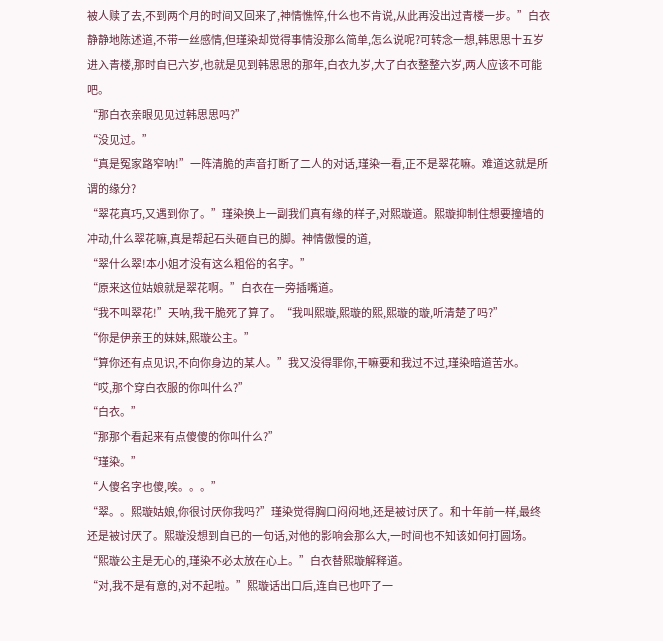被人赎了去,不到两个月的时间又回来了,神情憔悴,什么也不肯说,从此再没出过青楼一步。”白衣静静地陈述道,不带一丝感情,但瑾染却觉得事情没那么简单,怎么说呢?可转念一想,韩思思十五岁进入青楼,那时自已六岁,也就是见到韩思思的那年,白衣九岁,大了白衣整整六岁,两人应该不可能吧。
“那白衣亲眼见见过韩思思吗?”
“没见过。”
“真是冤家路窄呐!”一阵清脆的声音打断了二人的对话,瑾染一看,正不是翠花嘛。难道这就是所谓的缘分?
“翠花真巧,又遇到你了。”瑾染换上一副我们真有缘的样子,对熙璇道。熙璇抑制住想要撞墙的冲动,什么翠花嘛,真是帮起石头砸自已的脚。神情傲慢的道,
“翠什么翠!本小姐才没有这么粗俗的名字。”
“原来这位姑娘就是翠花啊。”白衣在一旁插嘴道。
“我不叫翠花!”天呐,我干脆死了算了。“我叫熙璇,熙璇的熙,熙璇的璇,听清楚了吗?”
“你是伊亲王的妹妹,熙璇公主。”
“算你还有点见识,不向你身边的某人。”我又没得罪你,干嘛要和我过不过,瑾染暗道苦水。
“哎,那个穿白衣服的你叫什么?”
“白衣。”
“那那个看起来有点傻傻的你叫什么?”
“瑾染。”
“人傻名字也傻,唉。。。”
“翠。。熙璇姑娘,你很讨厌你我吗?”瑾染觉得胸口闷闷地,还是被讨厌了。和十年前一样,最终还是被讨厌了。熙璇没想到自已的一句话,对他的影响会那么大,一时间也不知该如何打圆场。
“熙璇公主是无心的,瑾染不必太放在心上。”白衣替熙璇解释道。
“对,我不是有意的,对不起啦。”熙璇话出口后,连自已也吓了一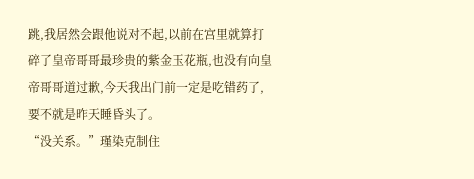跳,我居然会跟他说对不起,以前在宫里就算打碎了皇帝哥哥最珍贵的紫金玉花瓶,也没有向皇帝哥哥道过歉,今天我出门前一定是吃错药了,要不就是昨天睡昏头了。
“没关系。”瑾染克制住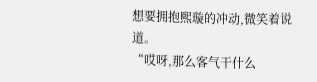想要拥抱熙璇的冲动,微笑着说道。
“哎呀,那么客气干什么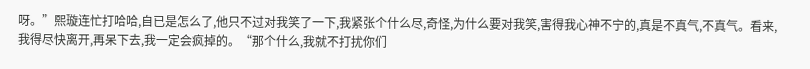呀。”熙璇连忙打哈哈,自已是怎么了,他只不过对我笑了一下,我紧张个什么尽,奇怪,为什么要对我笑,害得我心神不宁的,真是不真气,不真气。看来,我得尽快离开,再呆下去,我一定会疯掉的。“那个什么,我就不打扰你们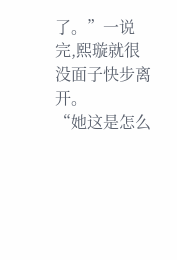了。”一说完,熙璇就很没面子快步离开。
“她这是怎么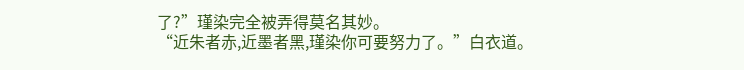了?”瑾染完全被弄得莫名其妙。
“近朱者赤,近墨者黑,瑾染你可要努力了。”白衣道。